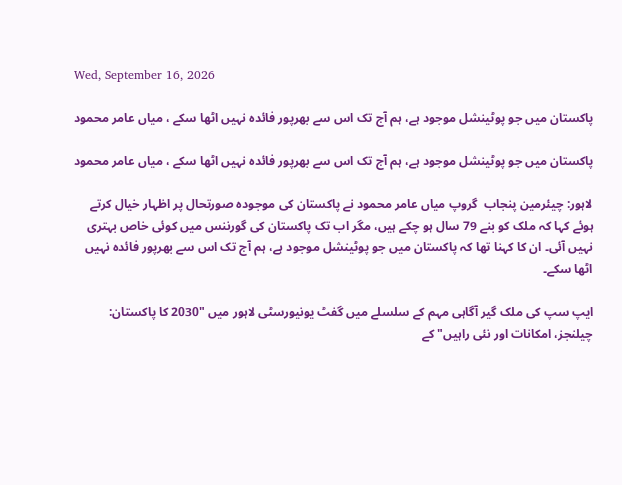Wed, September 16, 2026

پاکستان میں جو پوٹینشل موجود ہے، ہم آج تک اس سے بھرپور فائدہ نہیں اٹھا سکے ، میاں عامر محمود

پاکستان میں جو پوٹینشل موجود ہے، ہم آج تک اس سے بھرپور فائدہ نہیں اٹھا سکے ، میاں عامر محمود

لاہور: چیئرمین پنجاب  گروپ میاں عامر محمود نے پاکستان کی موجودہ صورتحال پر اظہار خیال کرتے ہوئے کہا کہ ملک کو بنے 79 سال ہو چکے ہیں، مگر اب تک پاکستان کی گورننس میں کوئی خاص بہتری نہیں آئی۔ ان کا کہنا تھا کہ پاکستان میں جو پوٹینشل موجود ہے، ہم آج تک اس سے بھرپور فائدہ نہیں اٹھا سکے۔

ایپ سپ کی ملک گیر آگاہی مہم کے سلسلے میں گفٹ یونیورسٹی لاہور میں "2030 کا پاکستان: چیلنجز، امکانات اور نئی راہیں" کے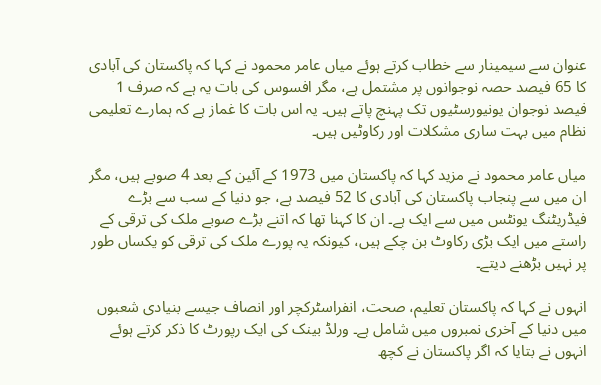عنوان سے سیمینار سے خطاب کرتے ہوئے میاں عامر محمود نے کہا کہ پاکستان کی آبادی کا 65 فیصد حصہ نوجوانوں پر مشتمل ہے، مگر افسوس کی بات یہ ہے کہ صرف 1 فیصد نوجوان یونیورسٹیوں تک پہنچ پاتے ہیں۔ یہ اس بات کا غماز ہے کہ ہمارے تعلیمی نظام میں بہت ساری مشکلات اور رکاوٹیں ہیں۔

میاں عامر محمود نے مزید کہا کہ پاکستان میں 1973 کے آئین کے بعد 4 صوبے ہیں، مگر ان میں سے پنجاب پاکستان کی آبادی کا 52 فیصد ہے، جو دنیا کے سب سے بڑے فیڈریٹنگ یونٹس میں سے ایک ہے۔ ان کا کہنا تھا کہ اتنے بڑے صوبے ملک کی ترقی کے راستے میں ایک بڑی رکاوٹ بن چکے ہیں، کیونکہ یہ پورے ملک کی ترقی کو یکساں طور پر نہیں بڑھنے دیتے۔

انہوں نے کہا کہ پاکستان تعلیم، صحت، انفراسٹرکچر اور انصاف جیسے بنیادی شعبوں میں دنیا کے آخری نمبروں میں شامل ہے۔ ورلڈ بینک کی ایک رپورٹ کا ذکر کرتے ہوئے انہوں نے بتایا کہ اگر پاکستان نے کچھ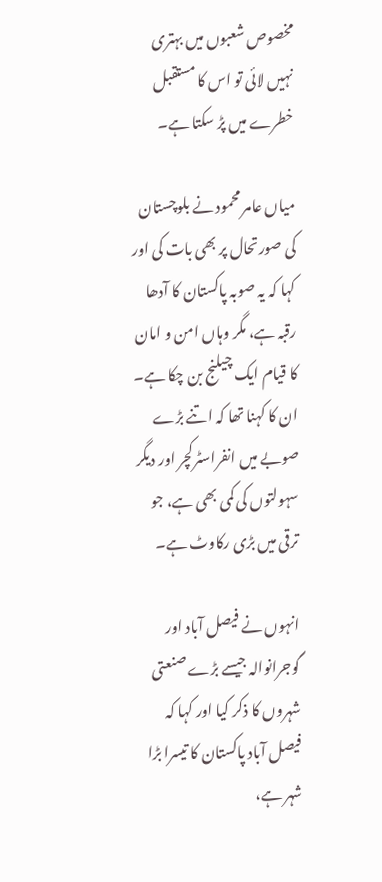مخصوص شعبوں میں بہتری نہیں لائی تو اس کا مستقبل خطرے میں پڑ سکتا ہے۔

میاں عامر محمود نے بلوچستان کی صورتحال پر بھی بات کی اور کہا کہ یہ صوبہ پاکستان کا آدھا رقبہ ہے، مگر وہاں امن و امان کا قیام ایک چیلنج بن چکا ہے۔ ان کا کہنا تھا کہ اتنے بڑے صوبے میں انفراسٹرکچر اور دیگر سہولتوں کی کمی بھی ہے، جو ترقی میں بڑی رکاوٹ ہے۔

انہوں نے فیصل آباد اور گوجرانوالہ جیسے بڑے صنعتی شہروں کا ذکر کیا اور کہا کہ فیصل آباد پاکستان کا تیسرا بڑا شہر ہے،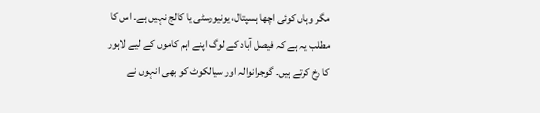مگر وہاں کوئی اچھا ہسپتال، یونیورسٹی یا کالج نہیں ہے۔ اس کا مطلب یہ ہے کہ فیصل آباد کے لوگ اپنے اہم کاموں کے لیے لاہور کا رخ کرتے ہیں۔ گوجرانوالہ اور سیالکوٹ کو بھی انہوں نے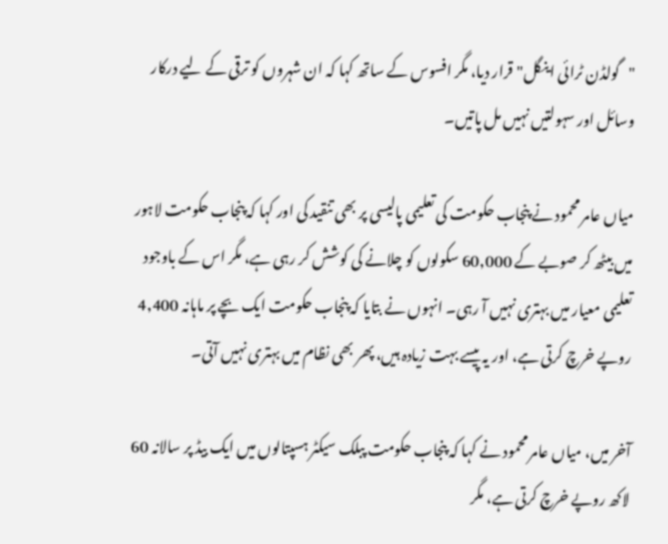"گولڈن ٹرائی اینگل" قرار دیا، مگر افسوس کے ساتھ کہا کہ ان شہروں کو ترقی کے لیے درکار وسائل اور سہولتیں نہیں مل پاتیں۔

میاں عامر محمود نے پنجاب حکومت کی تعلیمی پالیسی پر بھی تنقید کی اور کہا کہ پنجاب حکومت لاہور میں بیٹھ کر صوبے کے 60,000 سکولوں کو چلانے کی کوشش کر رہی ہے، مگر اس کے باوجود تعلیمی معیار میں بہتری نہیں آ رہی۔ انہوں نے بتایا کہ پنجاب حکومت ایک بچے پر ماہانہ 4,400 روپے خرچ کرتی ہے، اور یہ پیسے بہت زیادہ ہیں، پھر بھی نظام میں بہتری نہیں آتی۔

آخر میں، میاں عامر محمود نے کہا کہ پنجاب حکومت پبلک سیکٹر ہسپتالوں میں ایک بیڈ پر سالانہ 60 لاکھ روپے خرچ کرتی ہے، مگر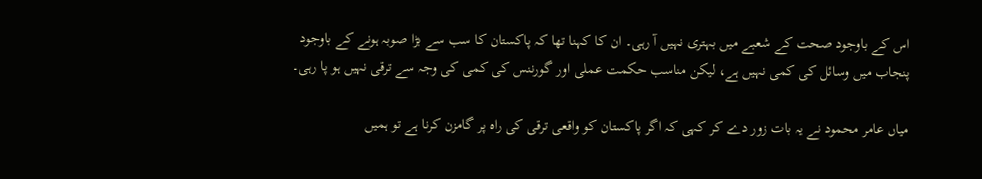اس کے باوجود صحت کے شعبے میں بہتری نہیں آ رہی۔ ان کا کہنا تھا کہ پاکستان کا سب سے بڑا صوبہ ہونے کے باوجود پنجاب میں وسائل کی کمی نہیں ہے، لیکن مناسب حکمت عملی اور گورننس کی کمی کی وجہ سے ترقی نہیں ہو پا رہی۔

میاں عامر محمود نے یہ بات زور دے کر کہی کہ اگر پاکستان کو واقعی ترقی کی راہ پر گامزن کرنا ہے تو ہمیں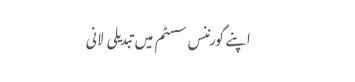اپنے گورننس سسٹم میں تبدیلی لانی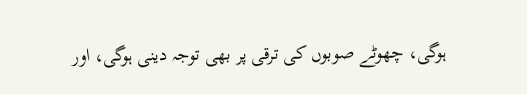ہوگی، چھوٹے صوبوں کی ترقی پر بھی توجہ دینی ہوگی، اور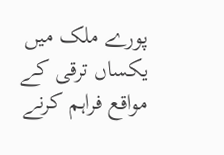پورے ملک میں یکساں ترقی کے مواقع فراہم کرنے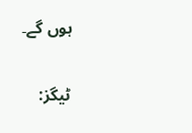ہوں گے۔

ٹیگز: